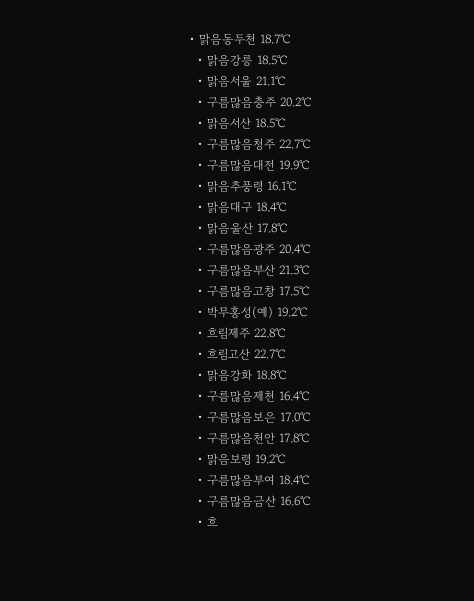• 맑음동두천 18.7℃
  • 맑음강릉 18.5℃
  • 맑음서울 21.1℃
  • 구름많음충주 20.2℃
  • 맑음서산 18.5℃
  • 구름많음청주 22.7℃
  • 구름많음대전 19.9℃
  • 맑음추풍령 16.1℃
  • 맑음대구 18.4℃
  • 맑음울산 17.8℃
  • 구름많음광주 20.4℃
  • 구름많음부산 21.3℃
  • 구름많음고창 17.5℃
  • 박무홍성(예) 19.2℃
  • 흐림제주 22.8℃
  • 흐림고산 22.7℃
  • 맑음강화 18.8℃
  • 구름많음제천 16.4℃
  • 구름많음보은 17.0℃
  • 구름많음천안 17.8℃
  • 맑음보령 19.2℃
  • 구름많음부여 18.4℃
  • 구름많음금산 16.6℃
  • 흐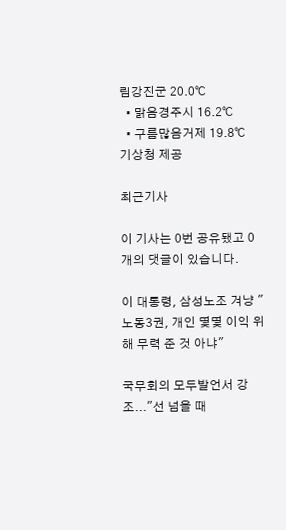림강진군 20.0℃
  • 맑음경주시 16.2℃
  • 구름많음거제 19.8℃
기상청 제공

최근기사

이 기사는 0번 공유됐고 0개의 댓글이 있습니다.

이 대통령, 삼성노조 겨냥 "노동3권, 개인 몇몇 이익 위해 무력 준 것 아냐"

국무회의 모두발언서 강조..."선 넘을 때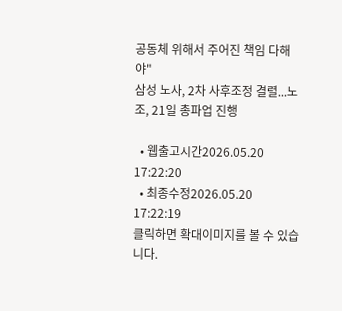공동체 위해서 주어진 책임 다해야"
삼성 노사, 2차 사후조정 결렬...노조, 21일 총파업 진행

  • 웹출고시간2026.05.20 17:22:20
  • 최종수정2026.05.20 17:22:19
클릭하면 확대이미지를 볼 수 있습니다.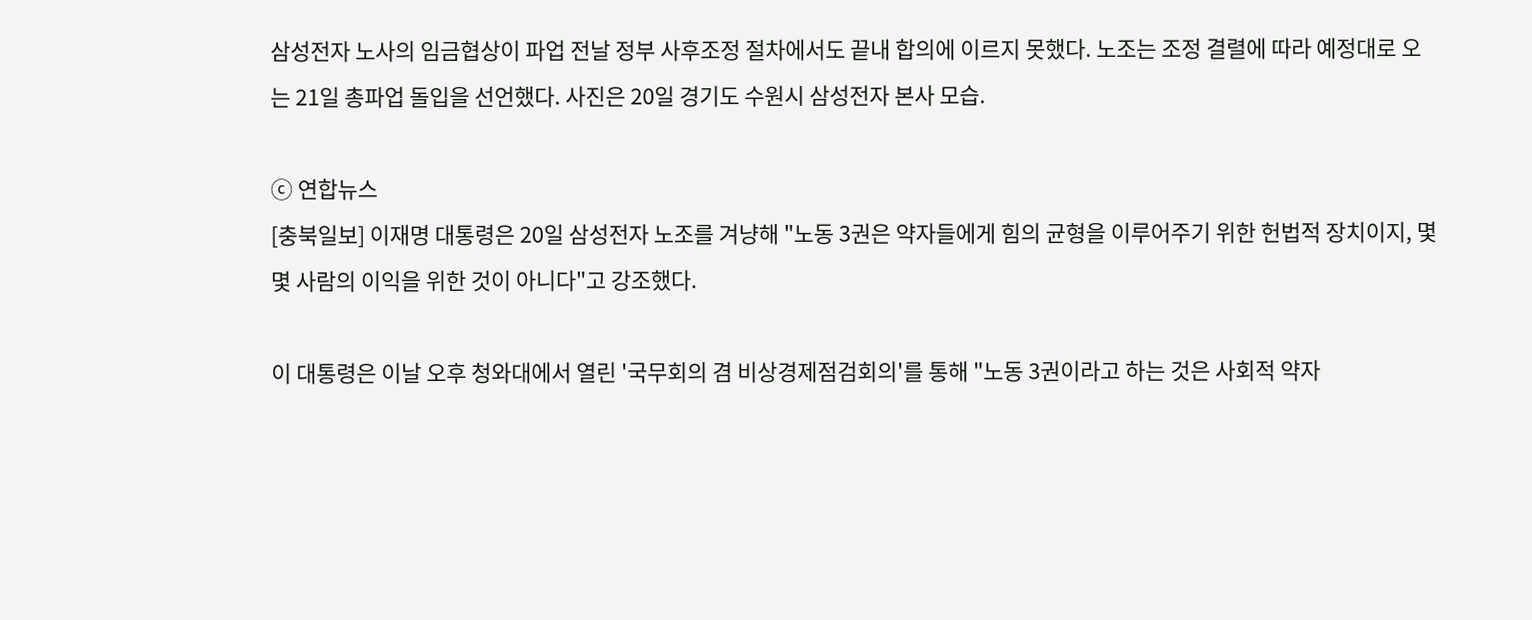삼성전자 노사의 임금협상이 파업 전날 정부 사후조정 절차에서도 끝내 합의에 이르지 못했다. 노조는 조정 결렬에 따라 예정대로 오는 21일 총파업 돌입을 선언했다. 사진은 20일 경기도 수원시 삼성전자 본사 모습.

ⓒ 연합뉴스
[충북일보] 이재명 대통령은 20일 삼성전자 노조를 겨냥해 "노동 3권은 약자들에게 힘의 균형을 이루어주기 위한 헌법적 장치이지, 몇몇 사람의 이익을 위한 것이 아니다"고 강조했다.

이 대통령은 이날 오후 청와대에서 열린 '국무회의 겸 비상경제점검회의'를 통해 "노동 3권이라고 하는 것은 사회적 약자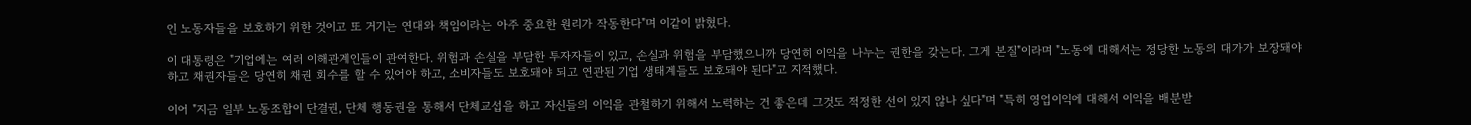인 노동자들을 보호하기 위한 것이고 또 거기는 연대와 책임이라는 아주 중요한 원리가 작동한다"며 이같이 밝혔다.

이 대통령은 "기업에는 여러 이해관계인들이 관여한다. 위험과 손실을 부담한 투자자들이 있고, 손실과 위험을 부담했으니까 당연히 이익을 나누는 권한을 갖는다. 그게 본질"이라며 "노동에 대해서는 정당한 노동의 대가가 보장돼야 하고 채권자들은 당연히 채권 회수를 할 수 있어야 하고, 소비자들도 보호돼야 되고 연관된 기업 생태계들도 보호돼야 된다"고 지적했다.

이어 "지금 일부 노동조합이 단결권, 단체 행동권을 통해서 단체교섭을 하고 자신들의 이익을 관철하기 위해서 노력하는 건 좋은데 그것도 적정한 선이 있지 않나 싶다"며 "특히 영업이익에 대해서 이익을 배분받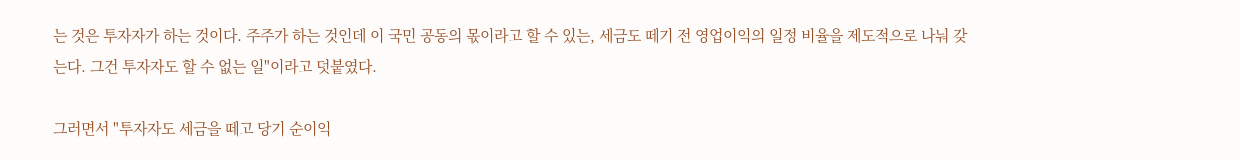는 것은 투자자가 하는 것이다. 주주가 하는 것인데 이 국민 공동의 몫이라고 할 수 있는, 세금도 떼기 전 영업이익의 일정 비율을 제도적으로 나눠 갖는다. 그건 투자자도 할 수 없는 일"이라고 덧붙였다.

그러면서 "투자자도 세금을 떼고 당기 순이익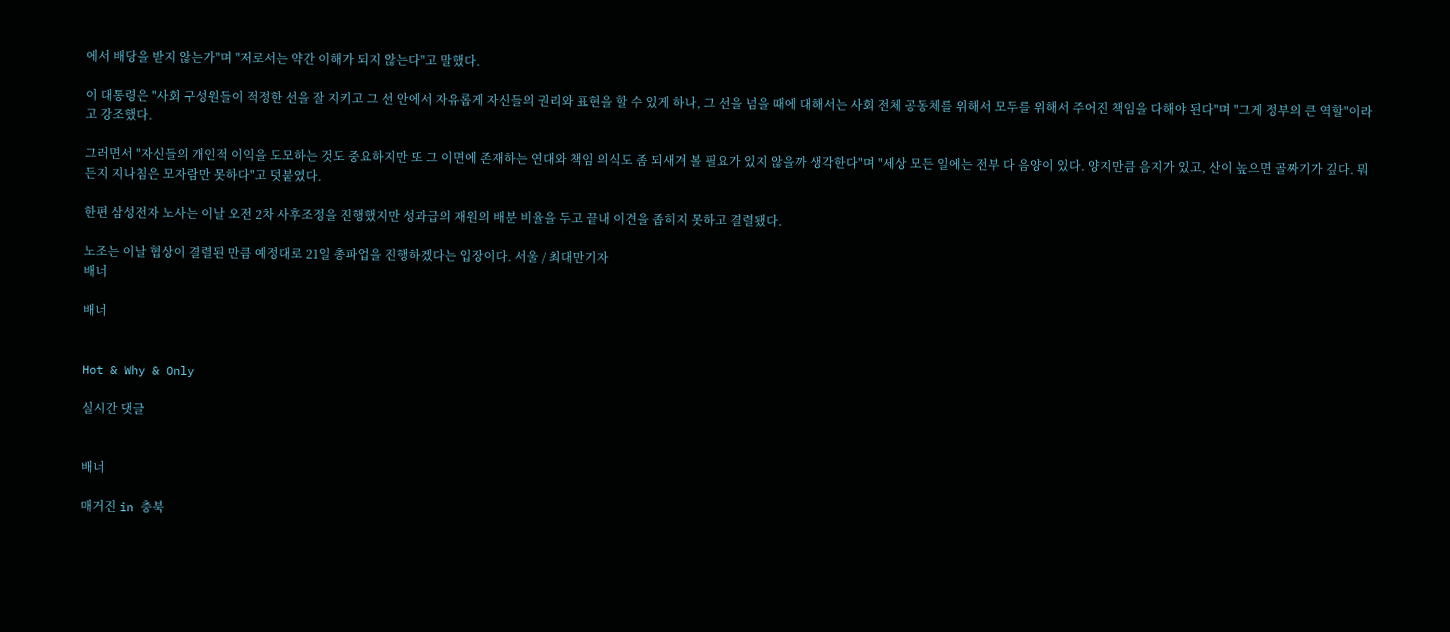에서 배당을 받지 않는가"며 "저로서는 약간 이해가 되지 않는다"고 말했다.

이 대통령은 "사회 구성원들이 적정한 선을 잘 지키고 그 선 안에서 자유롭게 자신들의 권리와 표현을 할 수 있게 하나, 그 선을 넘을 때에 대해서는 사회 전체 공동체를 위해서 모두를 위해서 주어진 책임을 다해야 된다"며 "그게 정부의 큰 역할"이라고 강조했다.

그러면서 "자신들의 개인적 이익을 도모하는 것도 중요하지만 또 그 이면에 존재하는 연대와 책임 의식도 좀 되새겨 볼 필요가 있지 않을까 생각한다"며 "세상 모든 일에는 전부 다 음양이 있다. 양지만큼 음지가 있고, 산이 높으면 골짜기가 깊다. 뭐든지 지나침은 모자람만 못하다"고 덧붙였다.

한편 삼성전자 노사는 이날 오전 2차 사후조정을 진행했지만 성과급의 재원의 배분 비율을 두고 끝내 이견을 좁히지 못하고 결렬됐다.

노조는 이날 협상이 결렬된 만큼 예정대로 21일 총파업을 진행하겠다는 입장이다. 서울 / 최대만기자
배너

배너


Hot & Why & Only

실시간 댓글


배너

매거진 in 충북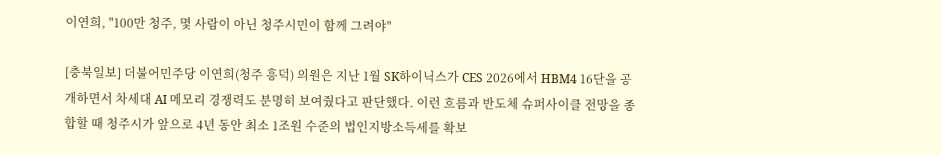이연희, "100만 청주, 몇 사람이 아닌 청주시민이 함께 그려야"

[충북일보] 더불어민주당 이연희(청주 흥덕) 의원은 지난 1월 SK하이닉스가 CES 2026에서 HBM4 16단을 공개하면서 차세대 AI 메모리 경쟁력도 분명히 보여줬다고 판단했다. 이런 흐름과 반도체 슈퍼사이클 전망을 종합할 때 청주시가 앞으로 4년 동안 최소 1조원 수준의 법인지방소득세를 확보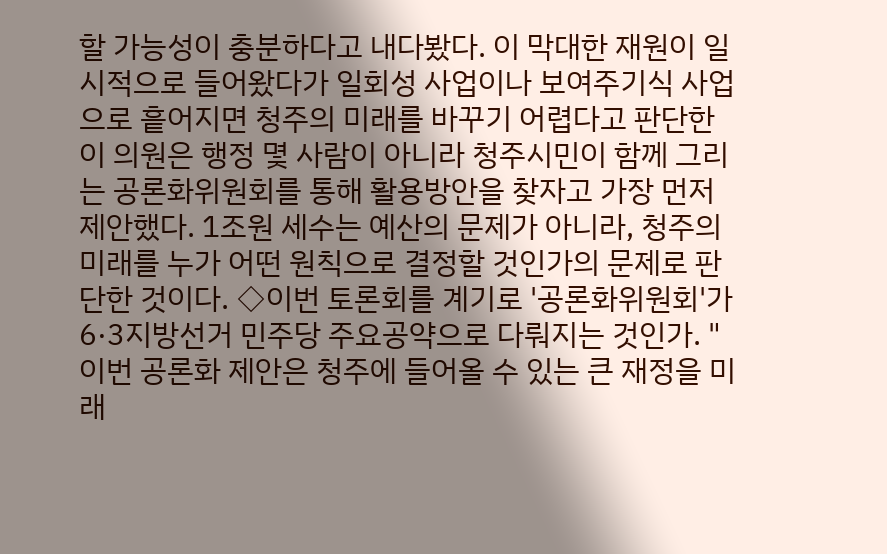할 가능성이 충분하다고 내다봤다. 이 막대한 재원이 일시적으로 들어왔다가 일회성 사업이나 보여주기식 사업으로 흩어지면 청주의 미래를 바꾸기 어렵다고 판단한 이 의원은 행정 몇 사람이 아니라 청주시민이 함께 그리는 공론화위원회를 통해 활용방안을 찾자고 가장 먼저 제안했다. 1조원 세수는 예산의 문제가 아니라, 청주의 미래를 누가 어떤 원칙으로 결정할 것인가의 문제로 판단한 것이다. ◇이번 토론회를 계기로 '공론화위원회'가 6·3지방선거 민주당 주요공약으로 다뤄지는 것인가. "이번 공론화 제안은 청주에 들어올 수 있는 큰 재정을 미래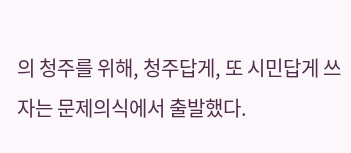의 청주를 위해, 청주답게, 또 시민답게 쓰자는 문제의식에서 출발했다.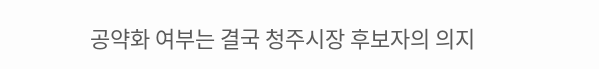공약화 여부는 결국 청주시장 후보자의 의지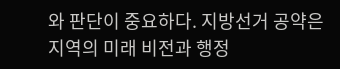와 판단이 중요하다. 지방선거 공약은 지역의 미래 비전과 행정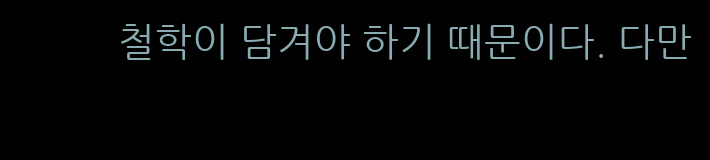철학이 담겨야 하기 때문이다. 다만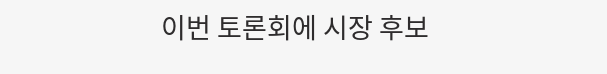이번 토론회에 시장 후보